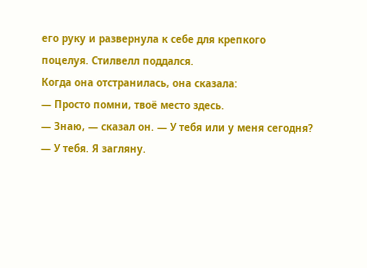его руку и развернула к себе для крепкого поцелуя. Стилвелл поддался.
Когда она отстранилась, она сказала:
— Просто помни, твоё место здесь.
— Знаю, — сказал он. — У тебя или у меня сегодня?
— У тебя. Я загляну.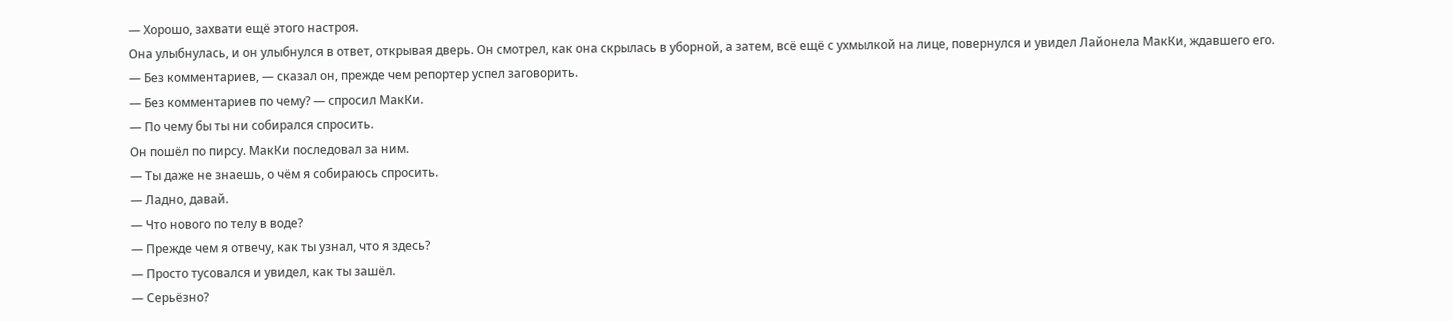— Хорошо, захвати ещё этого настроя.
Она улыбнулась, и он улыбнулся в ответ, открывая дверь. Он смотрел, как она скрылась в уборной, а затем, всё ещё с ухмылкой на лице, повернулся и увидел Лайонела МакКи, ждавшего его.
— Без комментариев, — сказал он, прежде чем репортер успел заговорить.
— Без комментариев по чему? — спросил МакКи.
— По чему бы ты ни собирался спросить.
Он пошёл по пирсу. МакКи последовал за ним.
— Ты даже не знаешь, о чём я собираюсь спросить.
— Ладно, давай.
— Что нового по телу в воде?
— Прежде чем я отвечу, как ты узнал, что я здесь?
— Просто тусовался и увидел, как ты зашёл.
— Серьёзно?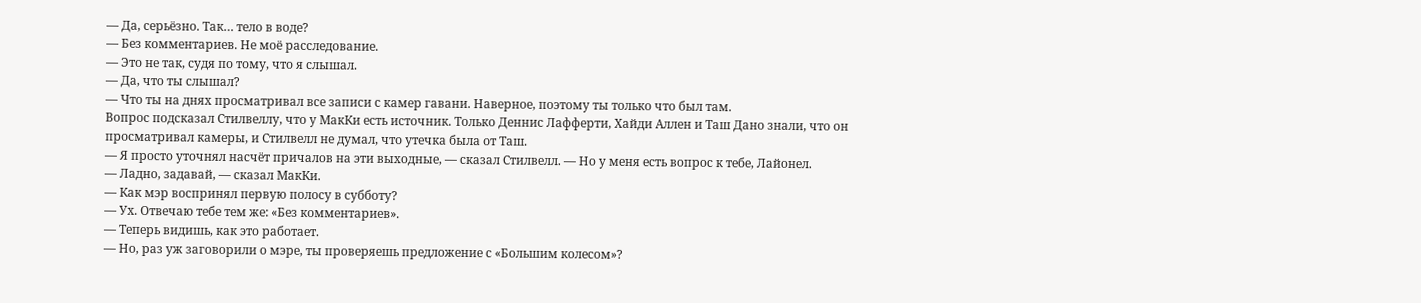— Да, серьёзно. Так… тело в воде?
— Без комментариев. Не моё расследование.
— Это не так, судя по тому, что я слышал.
— Да, что ты слышал?
— Что ты на днях просматривал все записи с камер гавани. Наверное, поэтому ты только что был там.
Вопрос подсказал Стилвеллу, что у МакКи есть источник. Только Деннис Лафферти, Хайди Аллен и Таш Дано знали, что он просматривал камеры, и Стилвелл не думал, что утечка была от Таш.
— Я просто уточнял насчёт причалов на эти выходные, — сказал Стилвелл. — Но у меня есть вопрос к тебе, Лайонел.
— Ладно, задавай, — сказал МакКи.
— Как мэр воспринял первую полосу в субботу?
— Ух. Отвечаю тебе тем же: «Без комментариев».
— Теперь видишь, как это работает.
— Но, раз уж заговорили о мэре, ты проверяешь предложение с «Большим колесом»?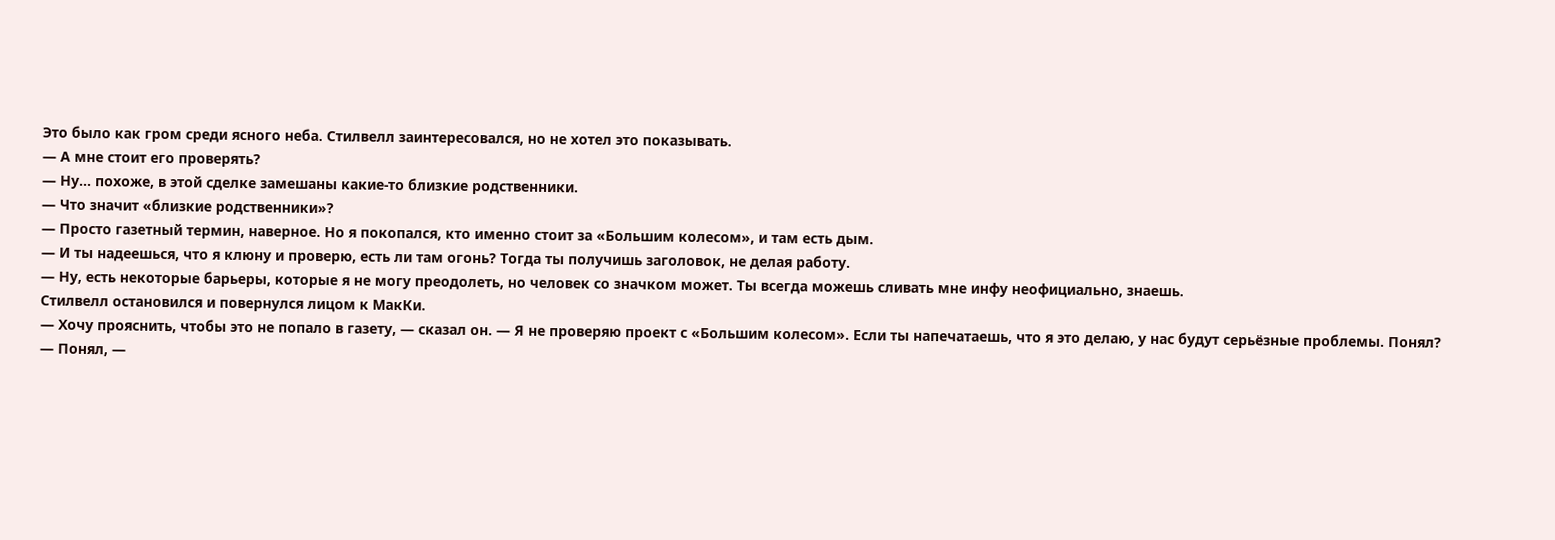Это было как гром среди ясного неба. Стилвелл заинтересовался, но не хотел это показывать.
— А мне стоит его проверять?
— Ну… похоже, в этой сделке замешаны какие-то близкие родственники.
— Что значит «близкие родственники»?
— Просто газетный термин, наверное. Но я покопался, кто именно стоит за «Большим колесом», и там есть дым.
— И ты надеешься, что я клюну и проверю, есть ли там огонь? Тогда ты получишь заголовок, не делая работу.
— Ну, есть некоторые барьеры, которые я не могу преодолеть, но человек со значком может. Ты всегда можешь сливать мне инфу неофициально, знаешь.
Стилвелл остановился и повернулся лицом к МакКи.
— Хочу прояснить, чтобы это не попало в газету, — сказал он. — Я не проверяю проект с «Большим колесом». Если ты напечатаешь, что я это делаю, у нас будут серьёзные проблемы. Понял?
— Понял, —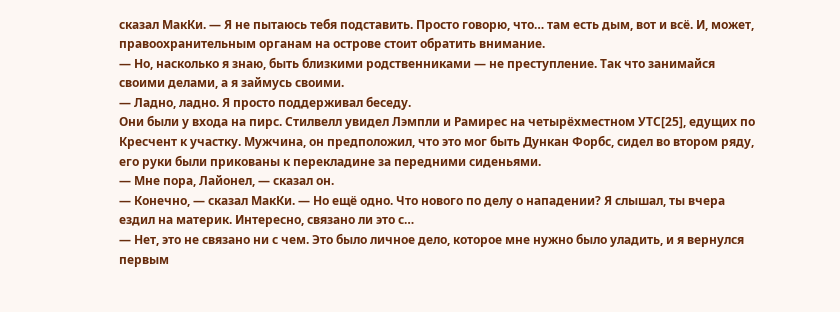сказал МакКи. — Я не пытаюсь тебя подставить. Просто говорю, что… там есть дым, вот и всё. И, может, правоохранительным органам на острове стоит обратить внимание.
— Но, насколько я знаю, быть близкими родственниками — не преступление. Так что занимайся своими делами, а я займусь своими.
— Ладно, ладно. Я просто поддерживал беседу.
Они были у входа на пирс. Стилвелл увидел Лэмпли и Рамирес на четырёхместном УТС[25], едущих по Кресчент к участку. Мужчина, он предположил, что это мог быть Дункан Форбс, сидел во втором ряду, его руки были прикованы к перекладине за передними сиденьями.
— Мне пора, Лайонел, — сказал он.
— Конечно, — сказал МакКи. — Но ещё одно. Что нового по делу о нападении? Я слышал, ты вчера ездил на материк. Интересно, связано ли это с…
— Нет, это не связано ни с чем. Это было личное дело, которое мне нужно было уладить, и я вернулся первым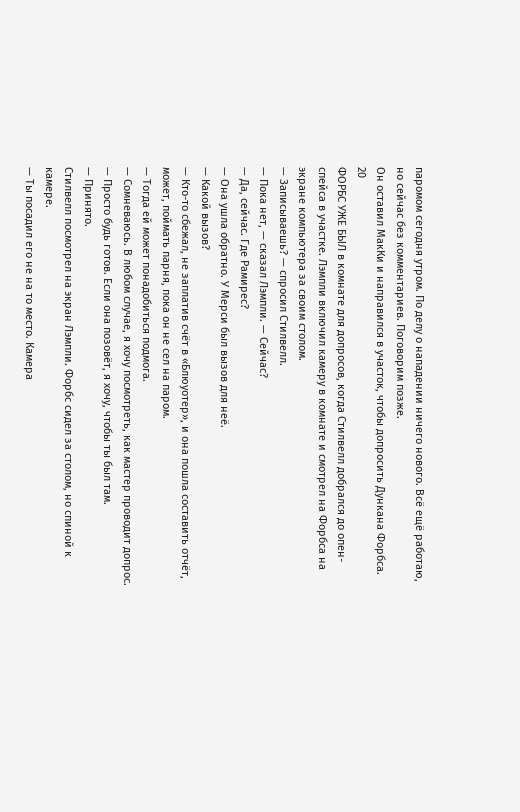паромом сегодня утром. По делу о нападении ничего нового. Всё ещё работаю, но сейчас без комментариев. Поговорим позже.
Он оставил МакКи и направился в участок, чтобы допросить Дункана Форбса.
20
ФОРБС УЖЕ БЫЛ в комнате для допросов, когда Стилвелл добрался до опен-спейса в участке. Лэмпли включил камеру в комнате и смотрел на Форбса на экране компьютера за своим столом.
— Записываешь? — спросил Стилвелл.
— Пока нет, — сказал Лэмпли. — Сейчас?
— Да, сейчас. Где Рамирес?
— Она ушла обратно. У Мерси был вызов для неё.
— Какой вызов?
— Кто-то сбежал, не заплатив счёт в «Блюуотер», и она пошла составить отчёт, может, поймать парня, пока он не сел на паром.
— Тогда ей может понадобиться подмога.
— Сомневаюсь. В любом случае, я хочу посмотреть, как мастер проводит допрос.
— Просто будь готов. Если она позовёт, я хочу, чтобы ты был там.
— Принято.
Стилвелл посмотрел на экран Лэмпли. Форбс сидел за столом, но спиной к камере.
— Ты посадил его не на то место. Камера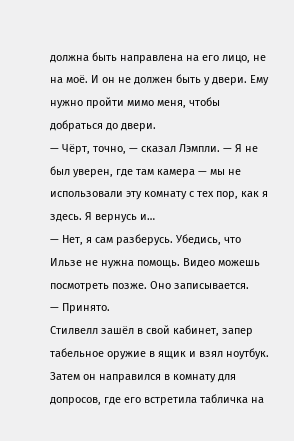должна быть направлена на его лицо, не на моё. И он не должен быть у двери. Ему нужно пройти мимо меня, чтобы добраться до двери.
— Чёрт, точно, — сказал Лэмпли. — Я не был уверен, где там камера — мы не использовали эту комнату с тех пор, как я здесь. Я вернусь и…
— Нет, я сам разберусь. Убедись, что Ильзе не нужна помощь. Видео можешь посмотреть позже. Оно записывается.
— Принято.
Стилвелл зашёл в свой кабинет, запер табельное оружие в ящик и взял ноутбук. Затем он направился в комнату для допросов, где его встретила табличка на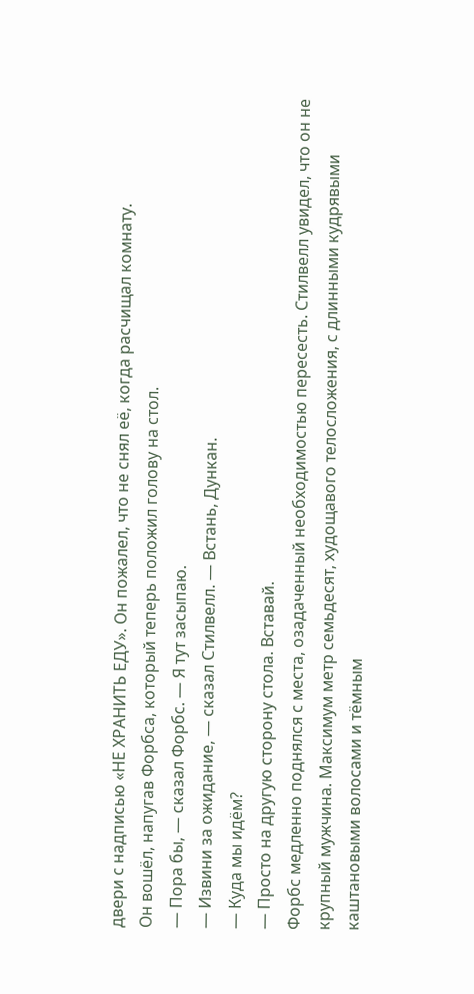двери с надписью «НЕ ХРАНИТЬ ЕДУ». Он пожалел, что не снял её, когда расчищал комнату.
Он вошёл, напугав Форбса, который теперь положил голову на стол.
— Пора бы, — сказал Форбс. — Я тут засыпаю.
— Извини за ожидание, — сказал Стилвелл. — Встань, Дункан.
— Куда мы идём?
— Просто на другую сторону стола. Вставай.
Форбс медленно поднялся с места, озадаченный необходимостью пересесть. Стилвелл увидел, что он не крупный мужчина. Максимум метр семьдесят, худощавого телосложения, с длинными кудрявыми каштановыми волосами и тёмным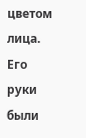цветом лица.
Его руки были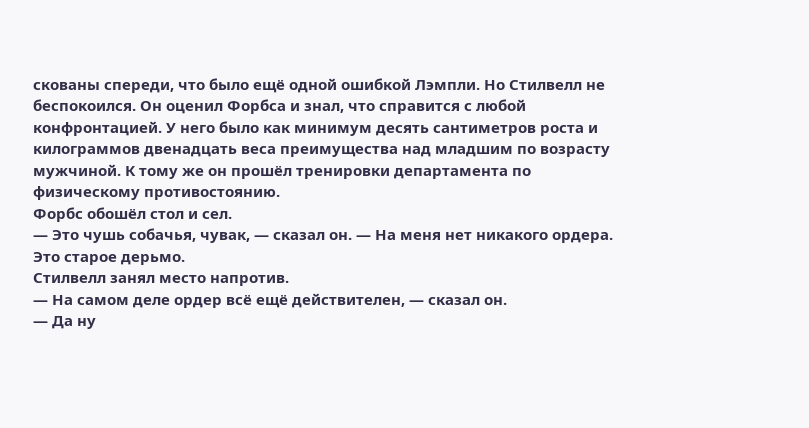скованы спереди, что было ещё одной ошибкой Лэмпли. Но Стилвелл не беспокоился. Он оценил Форбса и знал, что справится с любой конфронтацией. У него было как минимум десять сантиметров роста и килограммов двенадцать веса преимущества над младшим по возрасту мужчиной. К тому же он прошёл тренировки департамента по физическому противостоянию.
Форбс обошёл стол и сел.
— Это чушь собачья, чувак, — сказал он. — На меня нет никакого ордера. Это старое дерьмо.
Стилвелл занял место напротив.
— На самом деле ордер всё ещё действителен, — сказал он.
— Да ну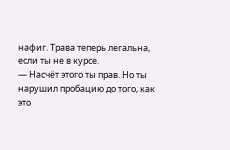нафиг. Трава теперь легальна, если ты не в курсе.
— Насчёт этого ты прав. Но ты нарушил пробацию до того, как это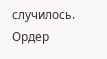случилось. Ордер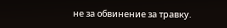не за обвинение за травку.